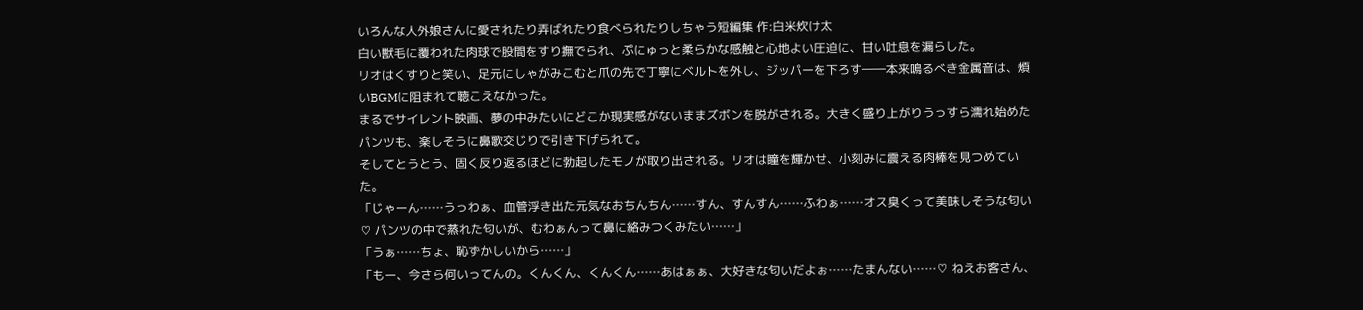いろんな人外娘さんに愛されたり弄ばれたり食べられたりしちゃう短編集 作:白米炊け太
白い獣毛に覆われた肉球で股間をすり撫でられ、ぷにゅっと柔らかな感触と心地よい圧迫に、甘い吐息を漏らした。
リオはくすりと笑い、足元にしゃがみこむと爪の先で丁寧にベルトを外し、ジッパーを下ろす――本来鳴るべき金属音は、煩いBGMに阻まれて聴こえなかった。
まるでサイレント映画、夢の中みたいにどこか現実感がないままズボンを脱がされる。大きく盛り上がりうっすら濡れ始めたパンツも、楽しそうに鼻歌交じりで引き下げられて。
そしてとうとう、固く反り返るほどに勃起したモノが取り出される。リオは瞳を輝かせ、小刻みに震える肉棒を見つめていた。
「じゃーん……うっわぁ、血管浮き出た元気なおちんちん……すん、すんすん……ふわぁ……オス臭くって美味しそうな匂い♡ パンツの中で蒸れた匂いが、むわぁんって鼻に絡みつくみたい……」
「うぁ……ちょ、恥ずかしいから……」
「もー、今さら何いってんの。くんくん、くんくん……あはぁぁ、大好きな匂いだよぉ……たまんない……♡ ねえお客さん、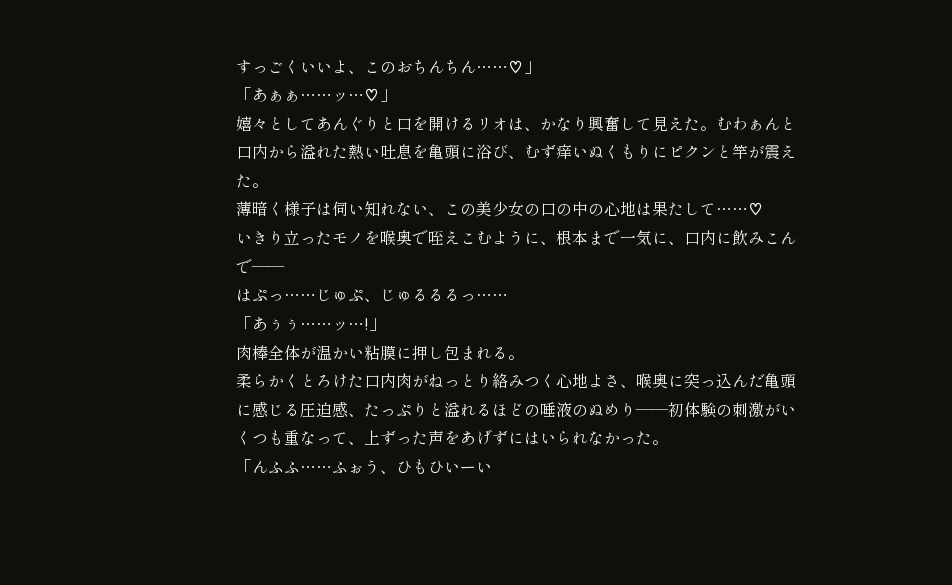すっごくいいよ、このおちんちん……♡」
「あぁぁ……ッ…♡」
嬉々としてあんぐりと口を開けるリオは、かなり興奮して見えた。むわぁんと口内から溢れた熱い吐息を亀頭に浴び、むず痒いぬくもりにピクンと竿が震えた。
薄暗く様子は伺い知れない、この美少女の口の中の心地は果たして……♡
いきり立ったモノを喉奥で咥えこむように、根本まで一気に、口内に飲みこんで――
はぷっ……じゅぷ、じゅるるるっ……
「あぅぅ……ッ…!」
肉棒全体が温かい粘膜に押し包まれる。
柔らかくとろけた口内肉がねっとり絡みつく心地よさ、喉奥に突っ込んだ亀頭に感じる圧迫感、たっぷりと溢れるほどの唾液のぬめり――初体験の刺激がいくつも重なって、上ずった声をあげずにはいられなかった。
「んふふ……ふぉう、ひもひいーい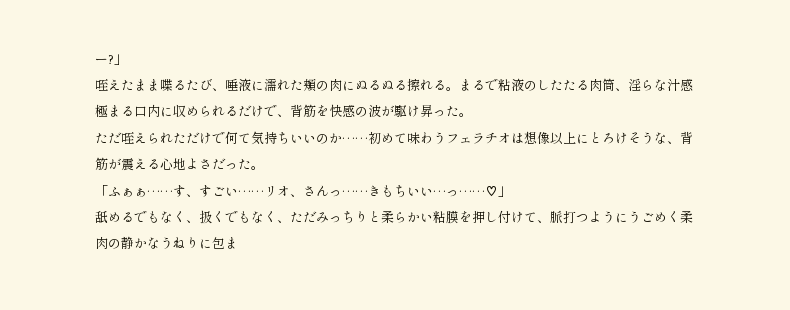ー?」
咥えたまま喋るたび、唾液に濡れた頬の肉にぬるぬる擦れる。まるで粘液のしたたる肉筒、淫らな汁感極まる口内に収められるだけで、背筋を快感の波が駆け昇った。
ただ咥えられただけで何て気持ちいいのか……初めて味わうフェラチオは想像以上にとろけそうな、背筋が震える心地よさだった。
「ふぁぁ……す、すごい……リオ、さんっ……きもちいい…っ……♡」
舐めるでもなく、扱くでもなく、ただみっちりと柔らかい粘膜を押し付けて、脈打つようにうごめく柔肉の静かなうねりに包ま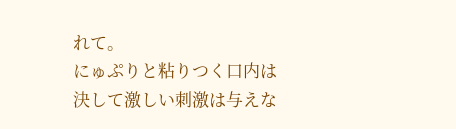れて。
にゅぷりと粘りつく口内は決して激しい刺激は与えな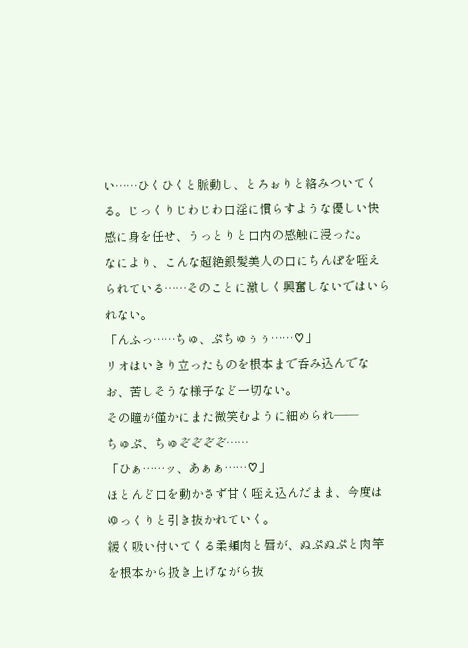い……ひくひくと脈動し、とろぉりと絡みついてくる。じっくりじわじわ口淫に慣らすような優しい快感に身を任せ、うっとりと口内の感触に浸った。
なにより、こんな超絶銀髪美人の口にちんぽを咥えられている……そのことに激しく興奮しないではいられない。
「んふっ……ちゅ、ぷちゅぅぅ……♡」
リオはいきり立ったものを根本まで呑み込んでなお、苦しそうな様子など一切ない。
その瞳が僅かにまた微笑むように細められ――
ちゅぷ、ちゅぞぞぞぞ……
「ひぁ……ッ、あぁぁ……♡」
ほとんど口を動かさず甘く咥え込んだまま、今度はゆっくりと引き抜かれていく。
緩く吸い付いてくる柔頬肉と唇が、ぬぷぬぷと肉竿を根本から扱き上げながら抜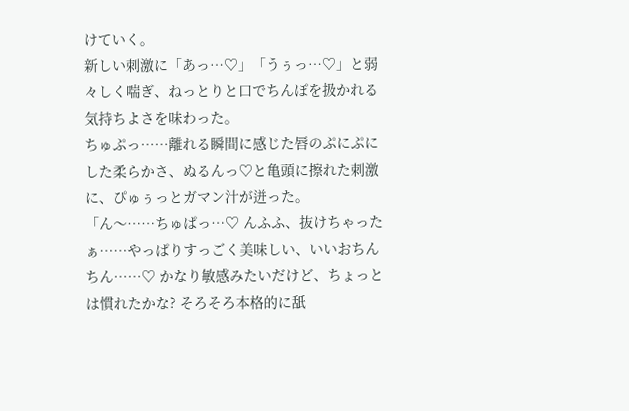けていく。
新しい刺激に「あっ…♡」「うぅっ…♡」と弱々しく喘ぎ、ねっとりと口でちんぽを扱かれる気持ちよさを味わった。
ちゅぷっ……離れる瞬間に感じた唇のぷにぷにした柔らかさ、ぬるんっ♡と亀頭に擦れた刺激に、ぴゅぅっとガマン汁が迸った。
「ん〜……ちゅぱっ…♡ んふふ、抜けちゃったぁ……やっぱりすっごく美味しい、いいおちんちん……♡ かなり敏感みたいだけど、ちょっとは慣れたかな? そろそろ本格的に舐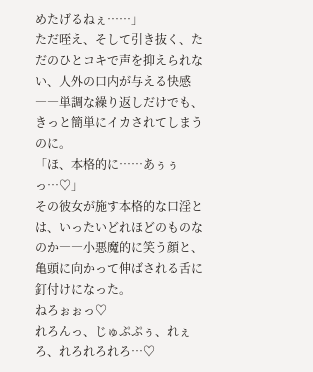めたげるねぇ……」
ただ咥え、そして引き抜く、ただのひとコキで声を抑えられない、人外の口内が与える快感――単調な繰り返しだけでも、きっと簡単にイカされてしまうのに。
「ほ、本格的に……あぅぅっ…♡」
その彼女が施す本格的な口淫とは、いったいどれほどのものなのか――小悪魔的に笑う顔と、亀頭に向かって伸ばされる舌に釘付けになった。
ねろぉぉっ♡
れろんっ、じゅぷぷぅ、れぇろ、れろれろれろ…♡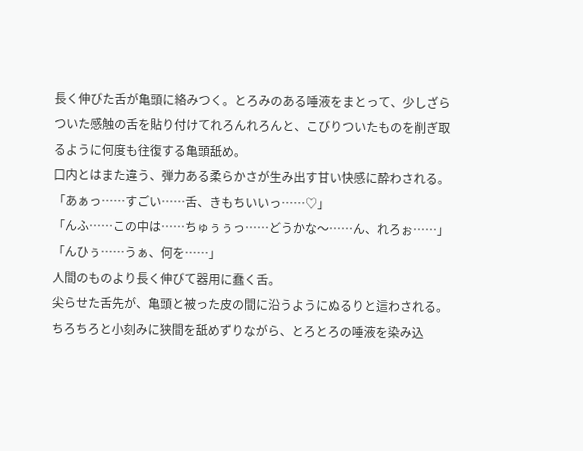長く伸びた舌が亀頭に絡みつく。とろみのある唾液をまとって、少しざらついた感触の舌を貼り付けてれろんれろんと、こびりついたものを削ぎ取るように何度も往復する亀頭舐め。
口内とはまた違う、弾力ある柔らかさが生み出す甘い快感に酔わされる。
「あぁっ……すごい……舌、きもちいいっ……♡」
「んふ……この中は……ちゅぅぅっ……どうかな〜……ん、れろぉ……」
「んひぅ……うぁ、何を……」
人間のものより長く伸びて器用に蠢く舌。
尖らせた舌先が、亀頭と被った皮の間に沿うようにぬるりと這わされる。ちろちろと小刻みに狭間を舐めずりながら、とろとろの唾液を染み込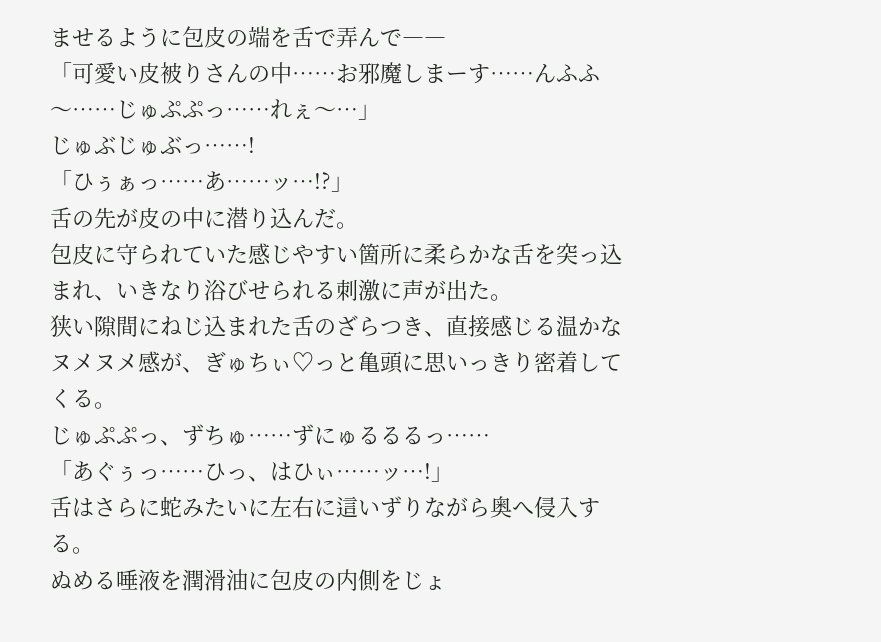ませるように包皮の端を舌で弄んで――
「可愛い皮被りさんの中……お邪魔しまーす……んふふ〜……じゅぷぷっ……れぇ〜…」
じゅぶじゅぶっ……!
「ひぅぁっ……あ……ッ…!?」
舌の先が皮の中に潜り込んだ。
包皮に守られていた感じやすい箇所に柔らかな舌を突っ込まれ、いきなり浴びせられる刺激に声が出た。
狭い隙間にねじ込まれた舌のざらつき、直接感じる温かなヌメヌメ感が、ぎゅちぃ♡っと亀頭に思いっきり密着してくる。
じゅぷぷっ、ずちゅ……ずにゅるるるっ……
「あぐぅっ……ひっ、はひぃ……ッ…!」
舌はさらに蛇みたいに左右に這いずりながら奥へ侵入する。
ぬめる唾液を潤滑油に包皮の内側をじょ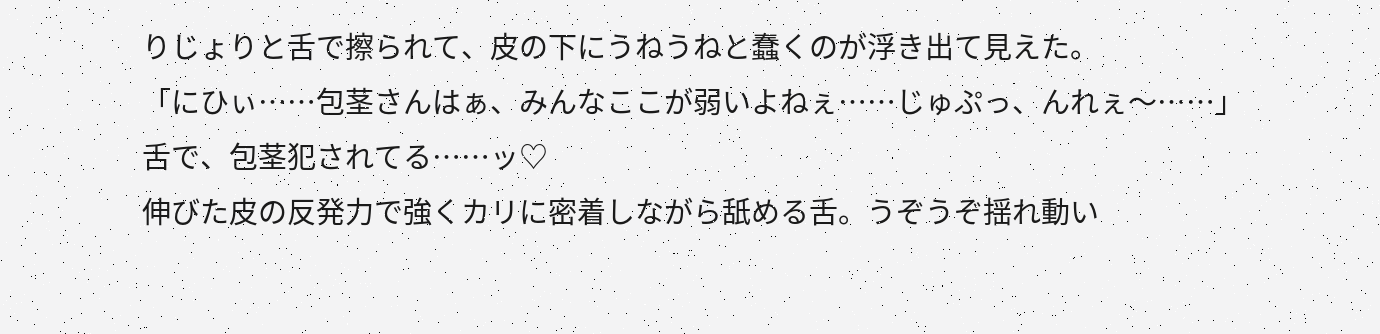りじょりと舌で擦られて、皮の下にうねうねと蠢くのが浮き出て見えた。
「にひぃ……包茎さんはぁ、みんなここが弱いよねぇ……じゅぷっ、んれぇ〜……」
舌で、包茎犯されてる……ッ♡
伸びた皮の反発力で強くカリに密着しながら舐める舌。うぞうぞ揺れ動い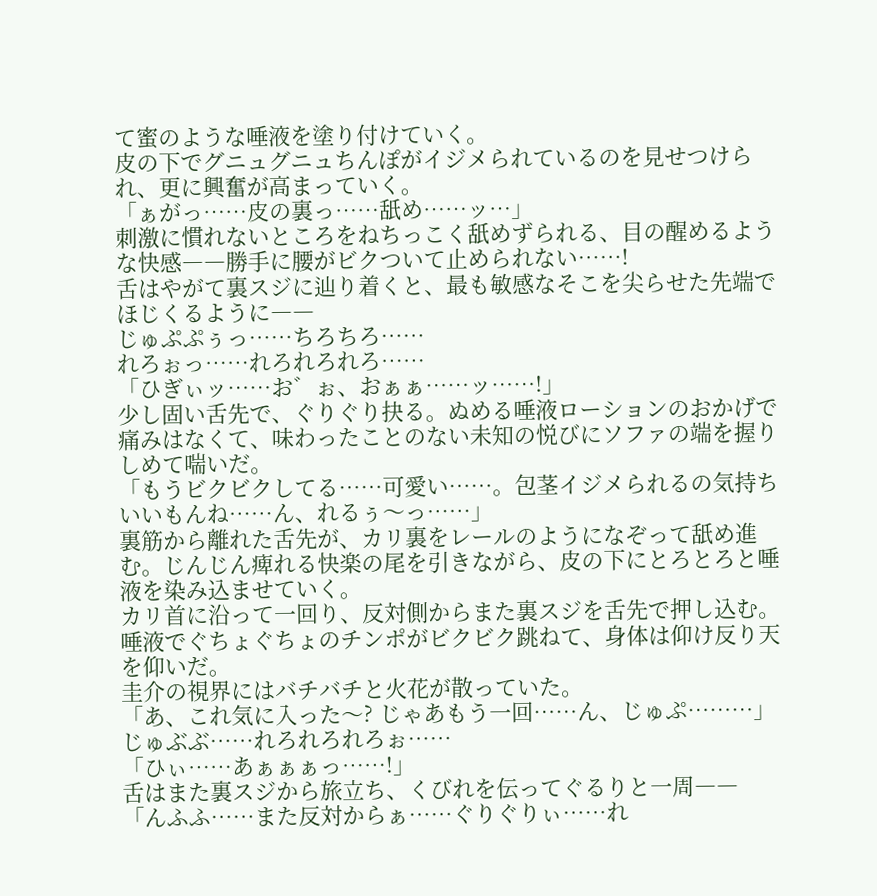て蜜のような唾液を塗り付けていく。
皮の下でグニュグニュちんぽがイジメられているのを見せつけられ、更に興奮が高まっていく。
「ぁがっ……皮の裏っ……舐め……ッ…」
刺激に慣れないところをねちっこく舐めずられる、目の醒めるような快感――勝手に腰がビクついて止められない……!
舌はやがて裏スジに辿り着くと、最も敏感なそこを尖らせた先端でほじくるように――
じゅぷぷぅっ……ちろちろ……
れろぉっ……れろれろれろ……
「ひぎぃッ……お゛ぉ、おぁぁ……ッ……!」
少し固い舌先で、ぐりぐり抉る。ぬめる唾液ローションのおかげで痛みはなくて、味わったことのない未知の悦びにソファの端を握りしめて喘いだ。
「もうビクビクしてる……可愛い……。包茎イジメられるの気持ちいいもんね……ん、れるぅ〜っ……」
裏筋から離れた舌先が、カリ裏をレールのようになぞって舐め進む。じんじん痺れる快楽の尾を引きながら、皮の下にとろとろと唾液を染み込ませていく。
カリ首に沿って一回り、反対側からまた裏スジを舌先で押し込む。唾液でぐちょぐちょのチンポがビクビク跳ねて、身体は仰け反り天を仰いだ。
圭介の視界にはバチバチと火花が散っていた。
「あ、これ気に入った〜? じゃあもう一回……ん、じゅぷ………」
じゅぶぶ……れろれろれろぉ……
「ひぃ……あぁぁぁっ……!」
舌はまた裏スジから旅立ち、くびれを伝ってぐるりと一周――
「んふふ……また反対からぁ……ぐりぐりぃ……れ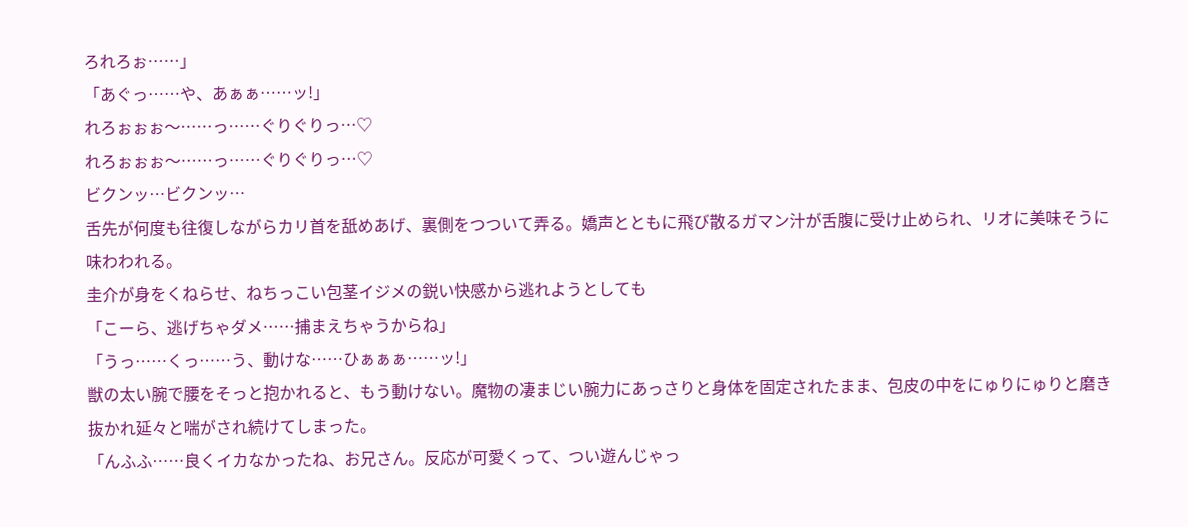ろれろぉ……」
「あぐっ……や、あぁぁ……ッ!」
れろぉぉぉ〜……っ……ぐりぐりっ…♡
れろぉぉぉ〜……っ……ぐりぐりっ…♡
ビクンッ…ビクンッ…
舌先が何度も往復しながらカリ首を舐めあげ、裏側をつついて弄る。嬌声とともに飛び散るガマン汁が舌腹に受け止められ、リオに美味そうに味わわれる。
圭介が身をくねらせ、ねちっこい包茎イジメの鋭い快感から逃れようとしても
「こーら、逃げちゃダメ……捕まえちゃうからね」
「うっ……くっ……う、動けな……ひぁぁぁ……ッ!」
獣の太い腕で腰をそっと抱かれると、もう動けない。魔物の凄まじい腕力にあっさりと身体を固定されたまま、包皮の中をにゅりにゅりと磨き抜かれ延々と喘がされ続けてしまった。
「んふふ……良くイカなかったね、お兄さん。反応が可愛くって、つい遊んじゃっ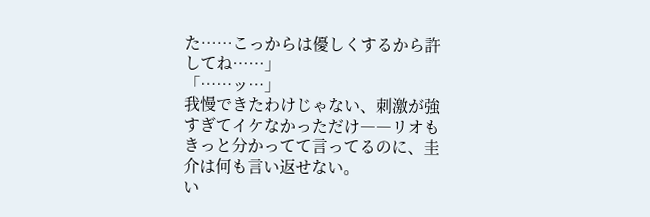た……こっからは優しくするから許してね……」
「……ッ…」
我慢できたわけじゃない、刺激が強すぎてイケなかっただけ――リオもきっと分かってて言ってるのに、圭介は何も言い返せない。
い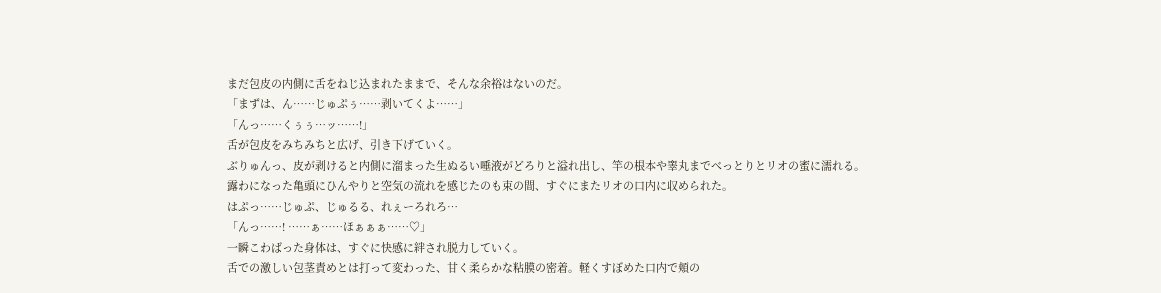まだ包皮の内側に舌をねじ込まれたままで、そんな余裕はないのだ。
「まずは、ん……じゅぷぅ……剥いてくよ……」
「んっ……くぅぅ…ッ……!」
舌が包皮をみちみちと広げ、引き下げていく。
ぶりゅんっ、皮が剥けると内側に溜まった生ぬるい唾液がどろりと溢れ出し、竿の根本や睾丸までべっとりとリオの蜜に濡れる。
露わになった亀頭にひんやりと空気の流れを感じたのも束の間、すぐにまたリオの口内に収められた。
はぷっ……じゅぷ、じゅるる、れぇーろれろ…
「んっ……! ……ぁ……ほぁぁぁ……♡」
一瞬こわばった身体は、すぐに快感に絆され脱力していく。
舌での激しい包茎責めとは打って変わった、甘く柔らかな粘膜の密着。軽くすぼめた口内で頬の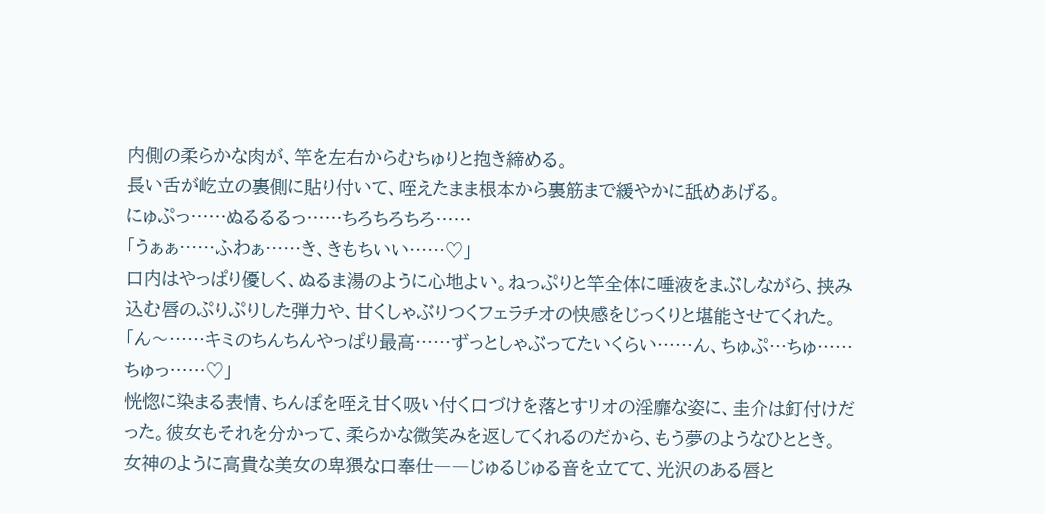内側の柔らかな肉が、竿を左右からむちゅりと抱き締める。
長い舌が屹立の裏側に貼り付いて、咥えたまま根本から裏筋まで緩やかに舐めあげる。
にゅぷっ……ぬるるるっ……ちろちろちろ……
「うぁぁ……ふわぁ……き、きもちいい……♡」
口内はやっぱり優しく、ぬるま湯のように心地よい。ねっぷりと竿全体に唾液をまぶしながら、挟み込む唇のぷりぷりした弾力や、甘くしゃぶりつくフェラチオの快感をじっくりと堪能させてくれた。
「ん〜……キミのちんちんやっぱり最高……ずっとしゃぶってたいくらい……ん、ちゅぷ…ちゅ……ちゅっ……♡」
恍惚に染まる表情、ちんぽを咥え甘く吸い付く口づけを落とすリオの淫靡な姿に、圭介は釘付けだった。彼女もそれを分かって、柔らかな微笑みを返してくれるのだから、もう夢のようなひととき。
女神のように高貴な美女の卑猥な口奉仕――じゅるじゅる音を立てて、光沢のある唇と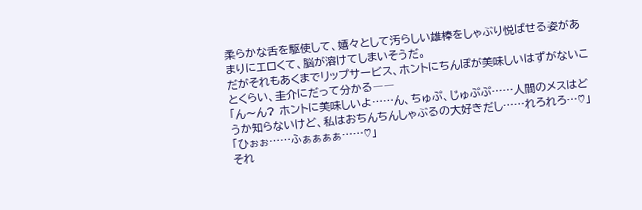柔らかな舌を駆使して、嬉々として汚らしい雄棒をしゃぶり悦ばせる姿があまりにエロくて、脳が溶けてしまいそうだ。
だがそれもあくまでリップサービス、ホントにちんぽが美味しいはずがないことくらい、圭介にだって分かる――
「ん〜ん? ホントに美味しいよ……ん、ちゅぷ、じゅぷぷ……人間のメスはどうか知らないけど、私はおちんちんしゃぶるの大好きだし……れろれろ…♡」
「ひぉぉ……ふぁぁぁぁ……♡」
それ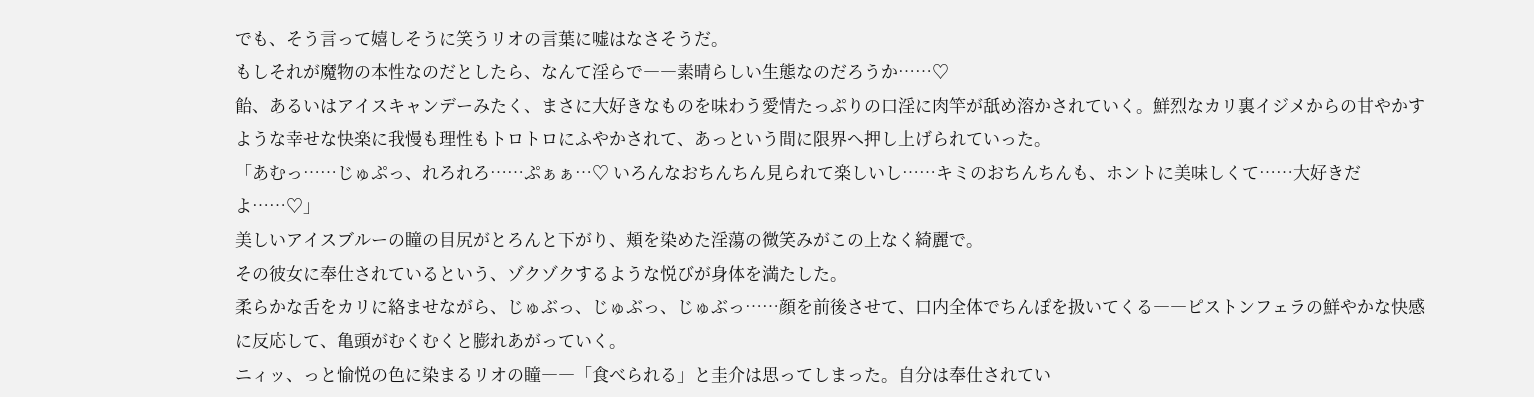でも、そう言って嬉しそうに笑うリオの言葉に嘘はなさそうだ。
もしそれが魔物の本性なのだとしたら、なんて淫らで――素晴らしい生態なのだろうか……♡
飴、あるいはアイスキャンデーみたく、まさに大好きなものを味わう愛情たっぷりの口淫に肉竿が舐め溶かされていく。鮮烈なカリ裏イジメからの甘やかすような幸せな快楽に我慢も理性もトロトロにふやかされて、あっという間に限界へ押し上げられていった。
「あむっ……じゅぷっ、れろれろ……ぷぁぁ…♡ いろんなおちんちん見られて楽しいし……キミのおちんちんも、ホントに美味しくて……大好きだよ……♡」
美しいアイスブルーの瞳の目尻がとろんと下がり、頬を染めた淫蕩の微笑みがこの上なく綺麗で。
その彼女に奉仕されているという、ゾクゾクするような悦びが身体を満たした。
柔らかな舌をカリに絡ませながら、じゅぶっ、じゅぶっ、じゅぶっ……顔を前後させて、口内全体でちんぽを扱いてくる――ピストンフェラの鮮やかな快感に反応して、亀頭がむくむくと膨れあがっていく。
ニィッ、っと愉悦の色に染まるリオの瞳――「食べられる」と圭介は思ってしまった。自分は奉仕されてい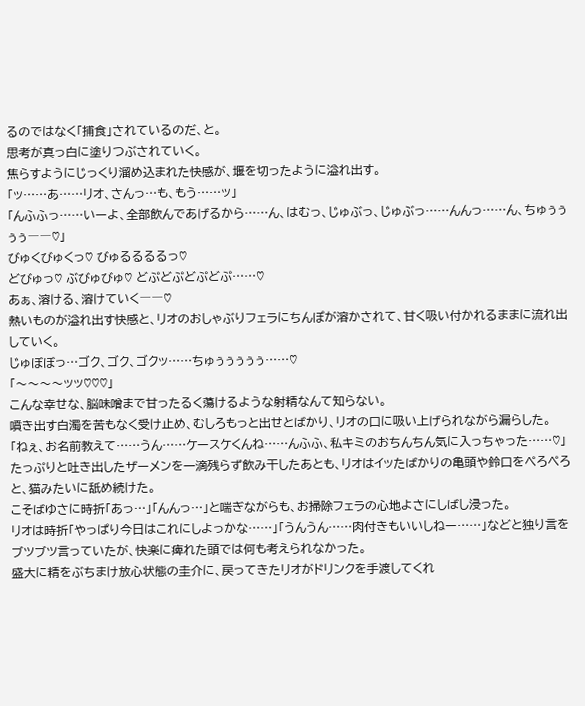るのではなく「捕食」されているのだ、と。
思考が真っ白に塗りつぶされていく。
焦らすようにじっくり溜め込まれた快感が、堰を切ったように溢れ出す。
「ッ……あ……リオ、さんっ…も、もう……ッ」
「んふふっ……いーよ、全部飲んであげるから……ん、はむっ、じゅぶっ、じゅぶっ……んんっ……ん、ちゅぅぅぅぅ――♡」
びゅくびゅくっ♡ びゅるるるるっ♡
どびゅっ♡ ぶびゅびゅ♡ どぷどぷどぷどぷ……♡
あぁ、溶ける、溶けていく――♡
熱いものが溢れ出す快感と、リオのおしゃぶりフェラにちんぽが溶かされて、甘く吸い付かれるままに流れ出していく。
じゅぼぼっ…ゴク、ゴク、ゴクッ……ちゅぅぅぅぅぅ……♡
「〜〜〜〜ッッ♡♡♡」
こんな幸せな、脳味噌まで甘ったるく蕩けるような射精なんて知らない。
噴き出す白濁を苦もなく受け止め、むしろもっと出せとばかり、リオの口に吸い上げられながら漏らした。
「ねぇ、お名前教えて……うん……ケースケくんね……んふふ、私キミのおちんちん気に入っちゃった……♡」
たっぷりと吐き出したザーメンを一滴残らず飲み干したあとも、リオはイッたばかりの亀頭や鈴口をぺろぺろと、猫みたいに舐め続けた。
こそばゆさに時折「あっ…」「んんっ…」と喘ぎながらも、お掃除フェラの心地よさにしばし浸った。
リオは時折「やっぱり今日はこれにしよっかな……」「うんうん……肉付きもいいしねー……」などと独り言をブツブツ言っていたが、快楽に痺れた頭では何も考えられなかった。
盛大に精をぶちまけ放心状態の圭介に、戻ってきたリオがドリンクを手渡してくれ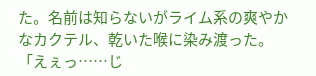た。名前は知らないがライム系の爽やかなカクテル、乾いた喉に染み渡った。
「えぇっ……じ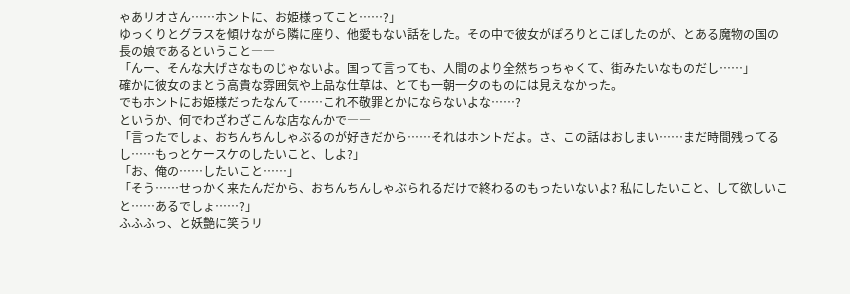ゃあリオさん……ホントに、お姫様ってこと……?」
ゆっくりとグラスを傾けながら隣に座り、他愛もない話をした。その中で彼女がぽろりとこぼしたのが、とある魔物の国の長の娘であるということ――
「んー、そんな大げさなものじゃないよ。国って言っても、人間のより全然ちっちゃくて、街みたいなものだし……」
確かに彼女のまとう高貴な雰囲気や上品な仕草は、とても一朝一夕のものには見えなかった。
でもホントにお姫様だったなんて……これ不敬罪とかにならないよな……?
というか、何でわざわざこんな店なんかで――
「言ったでしょ、おちんちんしゃぶるのが好きだから……それはホントだよ。さ、この話はおしまい……まだ時間残ってるし……もっとケースケのしたいこと、しよ?」
「お、俺の……したいこと……」
「そう……せっかく来たんだから、おちんちんしゃぶられるだけで終わるのもったいないよ? 私にしたいこと、して欲しいこと……あるでしょ……?」
ふふふっ、と妖艶に笑うリ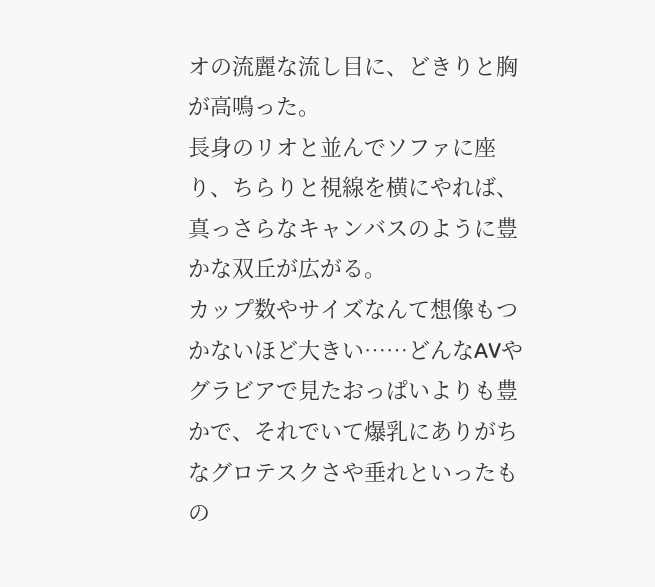オの流麗な流し目に、どきりと胸が高鳴った。
長身のリオと並んでソファに座り、ちらりと視線を横にやれば、真っさらなキャンバスのように豊かな双丘が広がる。
カップ数やサイズなんて想像もつかないほど大きい……どんなAVやグラビアで見たおっぱいよりも豊かで、それでいて爆乳にありがちなグロテスクさや垂れといったもの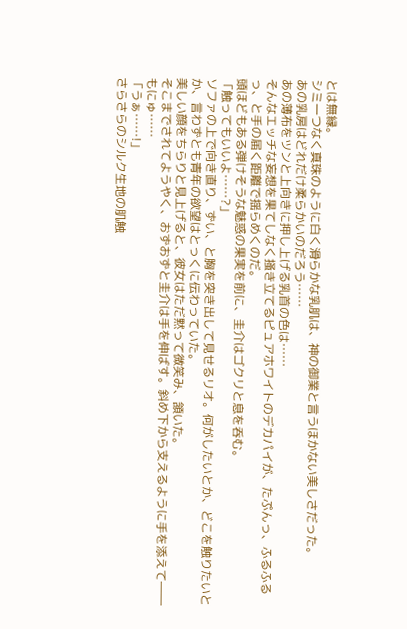とは無縁。
シミ一つなく真珠のように白く滑らかな乳肌は、神の御業と言うほかない美しさだった。
あの乳房はどれだけ柔らかいのだろう……
あの薄布をツンと上向きに押し上げる乳首の色は……
そんなエッチな妄想を果てしなく掻き立てるピュアホワイトのデカパイが、たぷんっ、ふるふるっ、と手の届く距離で揺らめくのだ。
頭ほどもある弾けそうな魅惑の果実を前に、圭介はゴクリと息を呑む。
「触ってもいいよ……?」
ソファの上で向き直り、ずい、と胸を突き出して見せるリオ。何がしたいとか、どこを触りたいとか、言わずとも青年の欲望はとっくに伝わっていた。
美しい顔をちらりと見上げると、彼女はただ黙って微笑み、頷いた。
そこまでされてようやく、おずおずと圭介は手を伸ばす。斜め下から支えるように手を添えて――
もにゅ……
「うぁ……!」
さらさらのシルク生地の肌触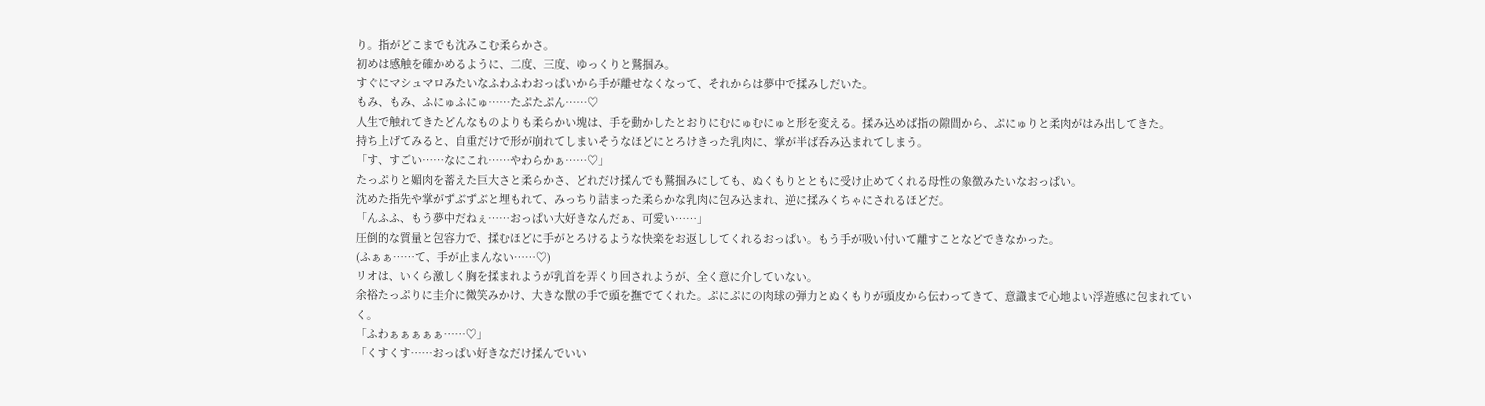り。指がどこまでも沈みこむ柔らかさ。
初めは感触を確かめるように、二度、三度、ゆっくりと鷲掴み。
すぐにマシュマロみたいなふわふわおっぱいから手が離せなくなって、それからは夢中で揉みしだいた。
もみ、もみ、ふにゅふにゅ……たぷたぷん……♡
人生で触れてきたどんなものよりも柔らかい塊は、手を動かしたとおりにむにゅむにゅと形を変える。揉み込めば指の隙間から、ぷにゅりと柔肉がはみ出してきた。
持ち上げてみると、自重だけで形が崩れてしまいそうなほどにとろけきった乳肉に、掌が半ば呑み込まれてしまう。
「す、すごい……なにこれ……やわらかぁ……♡」
たっぷりと媚肉を蓄えた巨大さと柔らかさ、どれだけ揉んでも鷲掴みにしても、ぬくもりとともに受け止めてくれる母性の象徴みたいなおっぱい。
沈めた指先や掌がずぶずぶと埋もれて、みっちり詰まった柔らかな乳肉に包み込まれ、逆に揉みくちゃにされるほどだ。
「んふふ、もう夢中だねぇ……おっぱい大好きなんだぁ、可愛い……」
圧倒的な質量と包容力で、揉むほどに手がとろけるような快楽をお返ししてくれるおっぱい。もう手が吸い付いて離すことなどできなかった。
(ふぁぁ……て、手が止まんない……♡)
リオは、いくら激しく胸を揉まれようが乳首を弄くり回されようが、全く意に介していない。
余裕たっぷりに圭介に微笑みかけ、大きな獣の手で頭を撫でてくれた。ぷにぷにの肉球の弾力とぬくもりが頭皮から伝わってきて、意識まで心地よい浮遊感に包まれていく。
「ふわぁぁぁぁぁ……♡」
「くすくす……おっぱい好きなだけ揉んでいい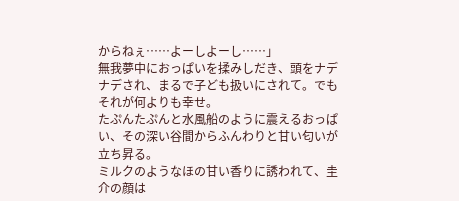からねぇ……よーしよーし……」
無我夢中におっぱいを揉みしだき、頭をナデナデされ、まるで子ども扱いにされて。でもそれが何よりも幸せ。
たぷんたぷんと水風船のように震えるおっぱい、その深い谷間からふんわりと甘い匂いが立ち昇る。
ミルクのようなほの甘い香りに誘われて、圭介の顔は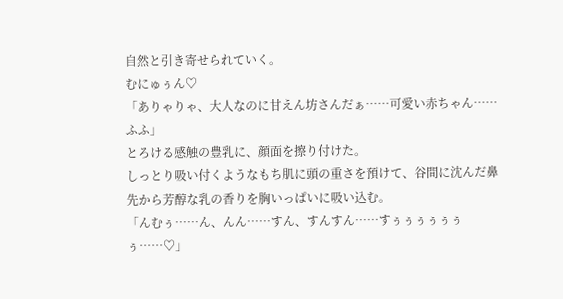自然と引き寄せられていく。
むにゅぅん♡
「ありゃりゃ、大人なのに甘えん坊さんだぁ……可愛い赤ちゃん……ふふ」
とろける感触の豊乳に、顔面を擦り付けた。
しっとり吸い付くようなもち肌に頭の重さを預けて、谷間に沈んだ鼻先から芳醇な乳の香りを胸いっぱいに吸い込む。
「んむぅ……ん、んん……すん、すんすん……すぅぅぅぅぅぅぅ……♡」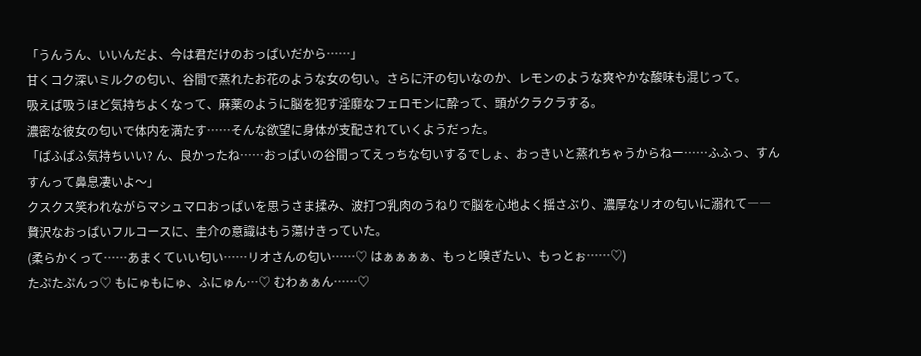「うんうん、いいんだよ、今は君だけのおっぱいだから……」
甘くコク深いミルクの匂い、谷間で蒸れたお花のような女の匂い。さらに汗の匂いなのか、レモンのような爽やかな酸味も混じって。
吸えば吸うほど気持ちよくなって、麻薬のように脳を犯す淫靡なフェロモンに酔って、頭がクラクラする。
濃密な彼女の匂いで体内を満たす……そんな欲望に身体が支配されていくようだった。
「ぱふぱふ気持ちいい? ん、良かったね……おっぱいの谷間ってえっちな匂いするでしょ、おっきいと蒸れちゃうからねー……ふふっ、すんすんって鼻息凄いよ〜」
クスクス笑われながらマシュマロおっぱいを思うさま揉み、波打つ乳肉のうねりで脳を心地よく揺さぶり、濃厚なリオの匂いに溺れて――贅沢なおっぱいフルコースに、圭介の意識はもう蕩けきっていた。
(柔らかくって……あまくていい匂い……リオさんの匂い……♡ はぁぁぁぁ、もっと嗅ぎたい、もっとぉ……♡)
たぷたぷんっ♡ もにゅもにゅ、ふにゅん…♡ むわぁぁん……♡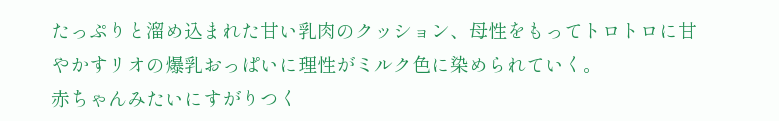たっぷりと溜め込まれた甘い乳肉のクッション、母性をもってトロトロに甘やかすリオの爆乳おっぱいに理性がミルク色に染められていく。
赤ちゃんみたいにすがりつく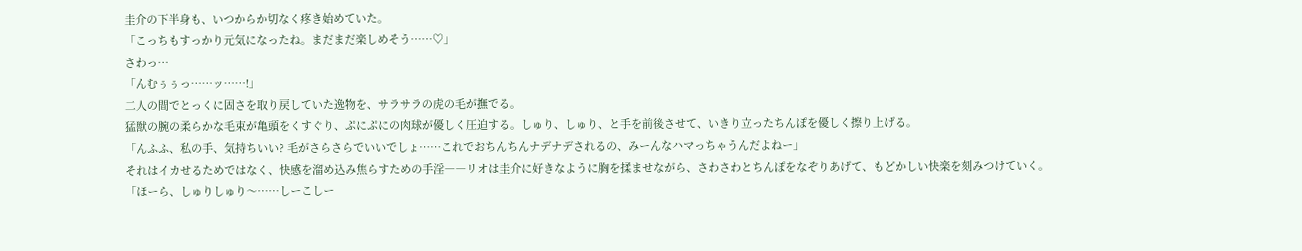圭介の下半身も、いつからか切なく疼き始めていた。
「こっちもすっかり元気になったね。まだまだ楽しめそう……♡」
さわっ…
「んむぅぅっ……ッ……!」
二人の間でとっくに固さを取り戻していた逸物を、サラサラの虎の毛が撫でる。
猛獣の腕の柔らかな毛束が亀頭をくすぐり、ぷにぷにの肉球が優しく圧迫する。しゅり、しゅり、と手を前後させて、いきり立ったちんぽを優しく擦り上げる。
「んふふ、私の手、気持ちいい? 毛がさらさらでいいでしょ……これでおちんちんナデナデされるの、みーんなハマっちゃうんだよねー」
それはイカせるためではなく、快感を溜め込み焦らすための手淫――リオは圭介に好きなように胸を揉ませながら、さわさわとちんぽをなぞりあげて、もどかしい快楽を刻みつけていく。
「ほーら、しゅりしゅり〜……しーこしー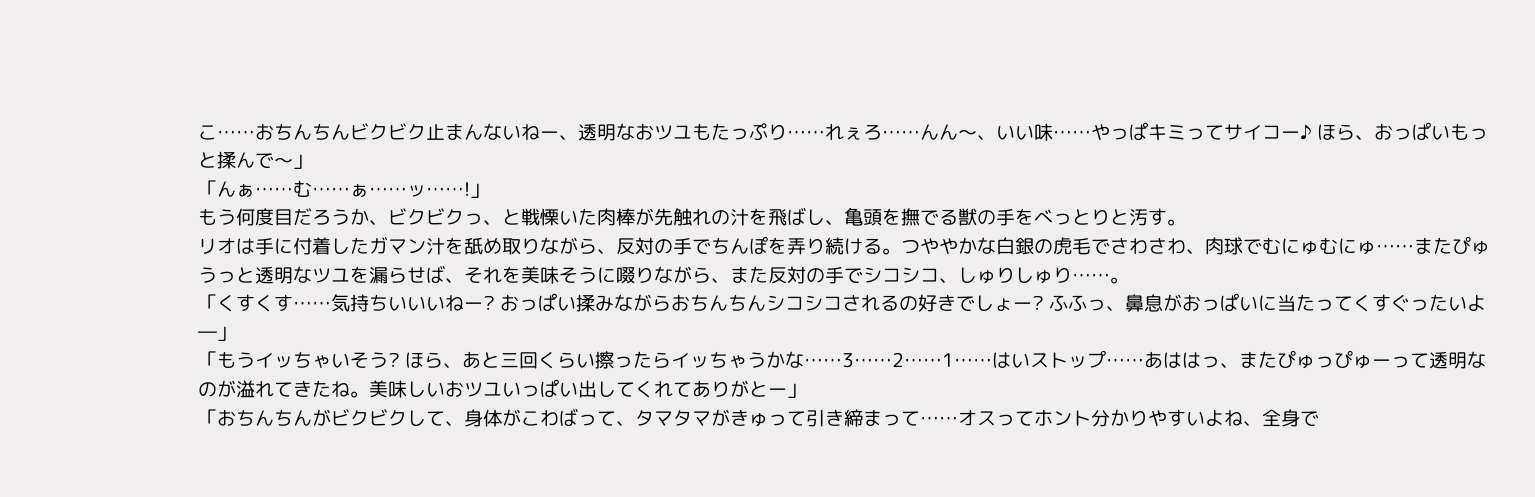こ……おちんちんビクビク止まんないねー、透明なおツユもたっぷり……れぇろ……んん〜、いい味……やっぱキミってサイコー♪ ほら、おっぱいもっと揉んで〜」
「んぁ……む……ぁ……ッ……!」
もう何度目だろうか、ビクビクっ、と戦慄いた肉棒が先触れの汁を飛ばし、亀頭を撫でる獣の手をべっとりと汚す。
リオは手に付着したガマン汁を舐め取りながら、反対の手でちんぽを弄り続ける。つややかな白銀の虎毛でさわさわ、肉球でむにゅむにゅ……またぴゅうっと透明なツユを漏らせば、それを美味そうに啜りながら、また反対の手でシコシコ、しゅりしゅり……。
「くすくす……気持ちいいいねー? おっぱい揉みながらおちんちんシコシコされるの好きでしょー? ふふっ、鼻息がおっぱいに当たってくすぐったいよ―」
「もうイッちゃいそう? ほら、あと三回くらい擦ったらイッちゃうかな……3……2……1……はいストップ……あははっ、またぴゅっぴゅーって透明なのが溢れてきたね。美味しいおツユいっぱい出してくれてありがとー」
「おちんちんがビクビクして、身体がこわばって、タマタマがきゅって引き締まって……オスってホント分かりやすいよね、全身で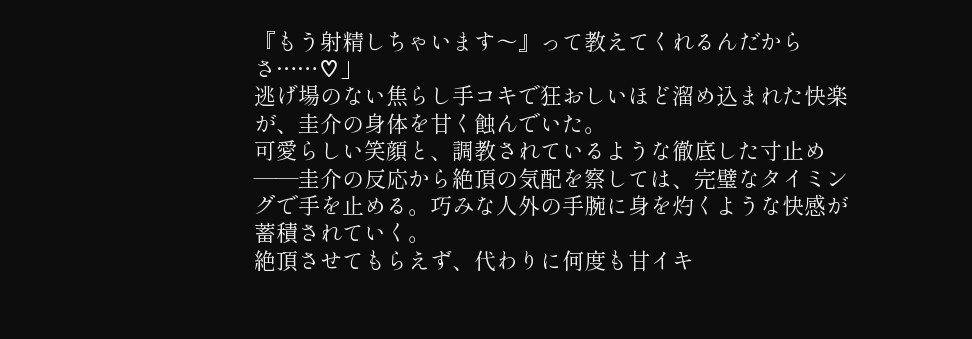『もう射精しちゃいます〜』って教えてくれるんだからさ……♡」
逃げ場のない焦らし手コキで狂おしいほど溜め込まれた快楽が、圭介の身体を甘く蝕んでいた。
可愛らしい笑顔と、調教されているような徹底した寸止め――圭介の反応から絶頂の気配を察しては、完璧なタイミングで手を止める。巧みな人外の手腕に身を灼くような快感が蓄積されていく。
絶頂させてもらえず、代わりに何度も甘イキ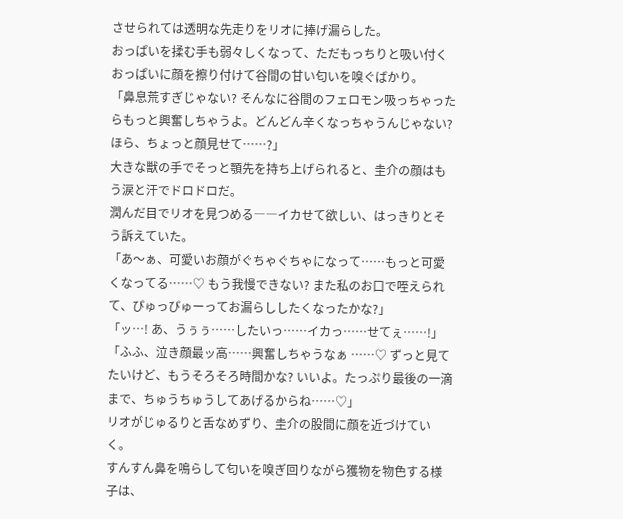させられては透明な先走りをリオに捧げ漏らした。
おっぱいを揉む手も弱々しくなって、ただもっちりと吸い付くおっぱいに顔を擦り付けて谷間の甘い匂いを嗅ぐばかり。
「鼻息荒すぎじゃない? そんなに谷間のフェロモン吸っちゃったらもっと興奮しちゃうよ。どんどん辛くなっちゃうんじゃない? ほら、ちょっと顔見せて……?」
大きな獣の手でそっと顎先を持ち上げられると、圭介の顔はもう涙と汗でドロドロだ。
潤んだ目でリオを見つめる――イカせて欲しい、はっきりとそう訴えていた。
「あ〜ぁ、可愛いお顔がぐちゃぐちゃになって……もっと可愛くなってる……♡ もう我慢できない? また私のお口で咥えられて、ぴゅっぴゅーってお漏らししたくなったかな?」
「ッ…! あ、うぅぅ……したいっ……イカっ……せてぇ……!」
「ふふ、泣き顔最ッ高……興奮しちゃうなぁ ……♡ ずっと見てたいけど、もうそろそろ時間かな? いいよ。たっぷり最後の一滴まで、ちゅうちゅうしてあげるからね……♡」
リオがじゅるりと舌なめずり、圭介の股間に顔を近づけていく。
すんすん鼻を鳴らして匂いを嗅ぎ回りながら獲物を物色する様子は、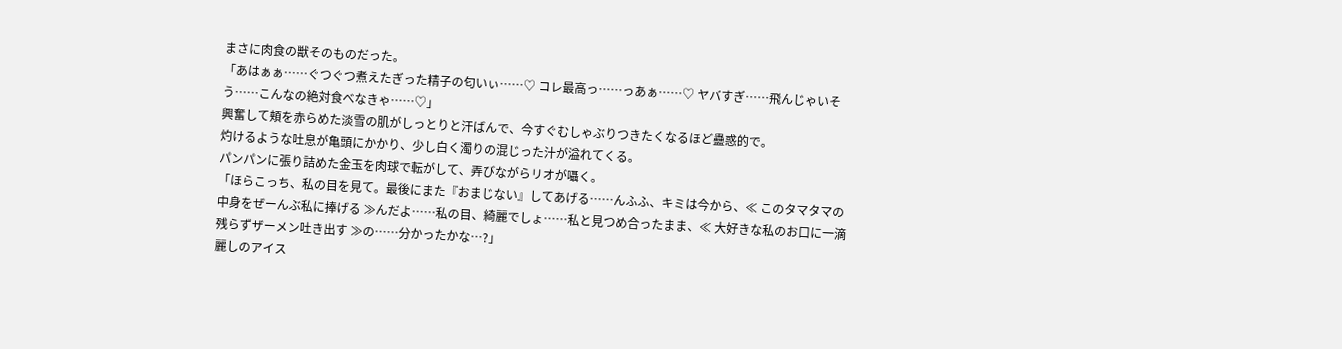まさに肉食の獣そのものだった。
「あはぁぁ……ぐつぐつ煮えたぎった精子の匂いぃ……♡ コレ最高っ……っあぁ……♡ ヤバすぎ……飛んじゃいそう……こんなの絶対食べなきゃ……♡」
興奮して頬を赤らめた淡雪の肌がしっとりと汗ばんで、今すぐむしゃぶりつきたくなるほど蠱惑的で。
灼けるような吐息が亀頭にかかり、少し白く濁りの混じった汁が溢れてくる。
パンパンに張り詰めた金玉を肉球で転がして、弄びながらリオが囁く。
「ほらこっち、私の目を見て。最後にまた『おまじない』してあげる……んふふ、キミは今から、≪ このタマタマの中身をぜーんぶ私に捧げる ≫んだよ……私の目、綺麗でしょ……私と見つめ合ったまま、≪ 大好きな私のお口に一滴残らずザーメン吐き出す ≫の……分かったかな…?」
麗しのアイス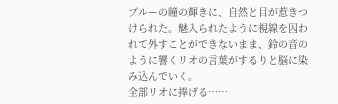ブルーの瞳の輝きに、自然と目が惹きつけられた。魅入られたように視線を囚われて外すことができないまま、鈴の音のように響くリオの言葉がするりと脳に染み込んでいく。
全部リオに捧げる……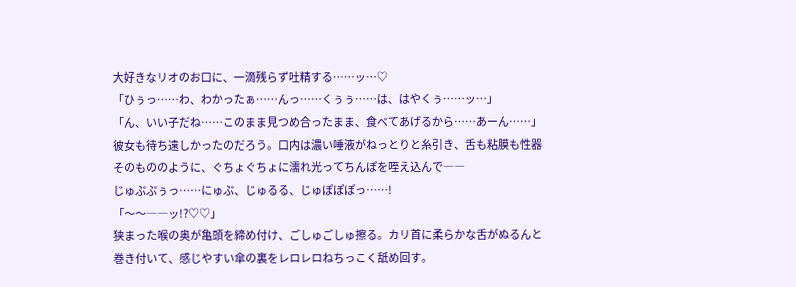大好きなリオのお口に、一滴残らず吐精する……ッ…♡
「ひぅっ……わ、わかったぁ……んっ……くぅぅ……は、はやくぅ……ッ…」
「ん、いい子だね……このまま見つめ合ったまま、食べてあげるから……あーん……」
彼女も待ち遠しかったのだろう。口内は濃い唾液がねっとりと糸引き、舌も粘膜も性器そのもののように、ぐちょぐちょに濡れ光ってちんぽを咥え込んで――
じゅぷぷぅっ……にゅぷ、じゅるる、じゅぽぽぽっ……!
「〜〜――ッ!?♡♡」
狭まった喉の奥が亀頭を締め付け、ごしゅごしゅ擦る。カリ首に柔らかな舌がぬるんと巻き付いて、感じやすい傘の裏をレロレロねちっこく舐め回す。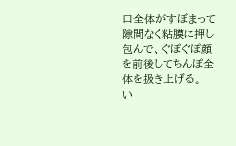口全体がすぼまって隙間なく粘膜に押し包んで、ぐぽぐぽ顔を前後してちんぽ全体を扱き上げる。
い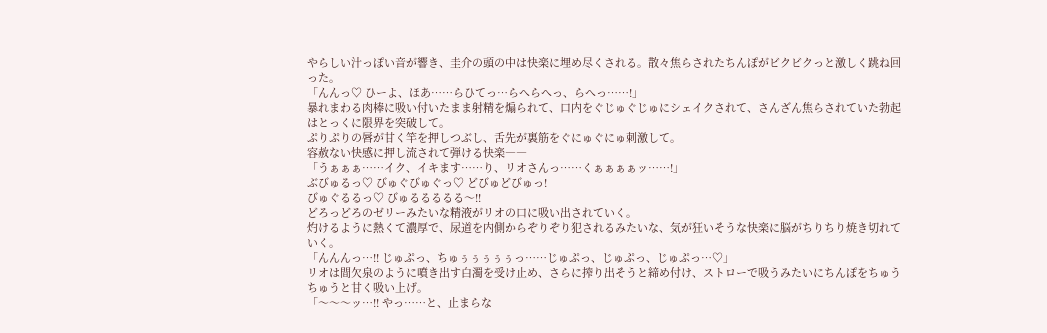やらしい汁っぽい音が響き、圭介の頭の中は快楽に埋め尽くされる。散々焦らされたちんぽがビクビクっと激しく跳ね回った。
「んんっ♡ ひーよ、ほあ……らひてっ…らへらへっ、らへっ……!」
暴れまわる肉棒に吸い付いたまま射精を煽られて、口内をぐじゅぐじゅにシェイクされて、さんざん焦らされていた勃起はとっくに限界を突破して。
ぷりぷりの唇が甘く竿を押しつぶし、舌先が裏筋をぐにゅぐにゅ刺激して。
容赦ない快感に押し流されて弾ける快楽――
「うぁぁぁ……イク、イキます……り、リオさんっ……くぁぁぁぁッ……!」
ぶびゅるっ♡ びゅぐびゅぐっ♡ どびゅどびゅっ!
びゅぐるるっ♡ びゅるるるるる〜!!
どろっどろのゼリーみたいな精液がリオの口に吸い出されていく。
灼けるように熱くて濃厚で、尿道を内側からぞりぞり犯されるみたいな、気が狂いそうな快楽に脳がちりちり焼き切れていく。
「んんんっ…!! じゅぷっ、ちゅぅぅぅぅぅっ……じゅぷっ、じゅぷっ、じゅぷっ…♡」
リオは間欠泉のように噴き出す白濁を受け止め、さらに搾り出そうと締め付け、ストローで吸うみたいにちんぽをちゅうちゅうと甘く吸い上げ。
「〜〜〜ッ…!! やっ……と、止まらな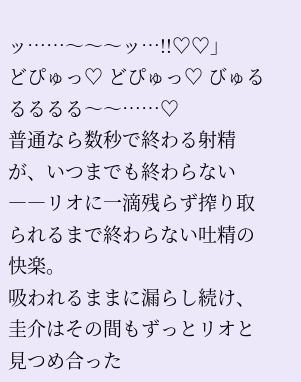ッ……〜〜〜ッ…!!♡♡」
どぴゅっ♡ どぴゅっ♡ びゅるるるるる〜〜……♡
普通なら数秒で終わる射精が、いつまでも終わらない――リオに一滴残らず搾り取られるまで終わらない吐精の快楽。
吸われるままに漏らし続け、圭介はその間もずっとリオと見つめ合った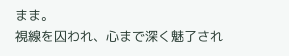まま。
視線を囚われ、心まで深く魅了され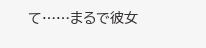て……まるで彼女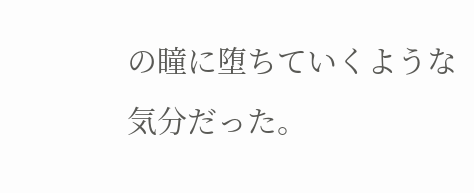の瞳に堕ちていくような気分だった。